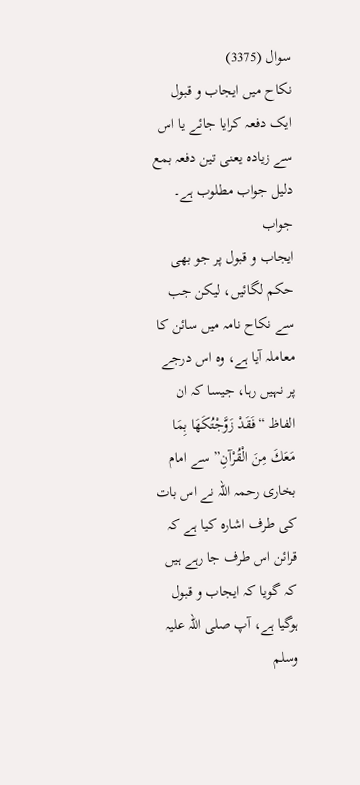سوال (3375)
نکاح میں ایجاب و قبول ایک دفعہ کرایا جائے یا اس سے زیادہ یعنی تین دفعہ بمع دلیل جواب مطلوب ہے۔
جواب
ایجاب و قبول پر جو بھی حکم لگائیں، لیکن جب سے نکاح نامہ میں سائن کا معاملہ آیا ہے، وہ اس درجے پر نہیں رہا، جیسا کہ ان الفاظ “فَقَدْ زَوَّجْتُكَهَا بِمَا مَعَكَ مِنَ الْقُرْآنِ” سے امام بخاری رحمہ اللہ نے اس بات کی طرف اشارہ کیا ہے کہ قرائن اس طرف جا رہے ہیں کہ گویا کہ ایجاب و قبول ہوگیا ہے، آپ صلی اللہ علیہ وسلم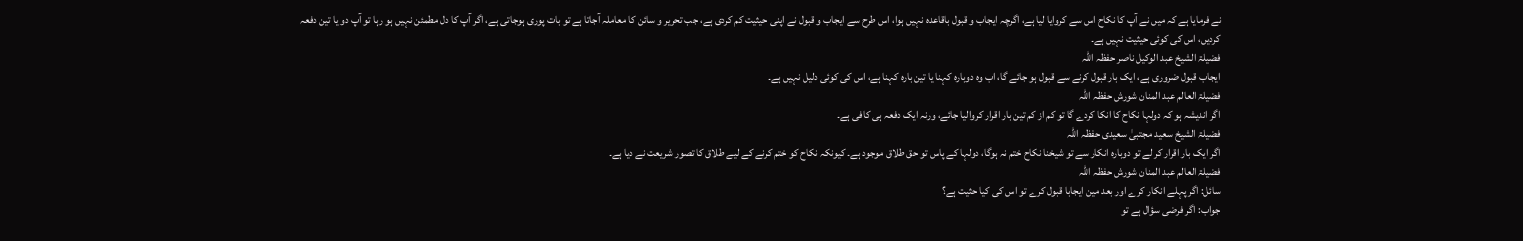نے فرمایا ہے کہ میں نے آپ کا نکاح اس سے کروایا لیا ہے، اگرچہ ایجاب و قبول باقاعدہ نہیں ہوا، اس طرح سے ایجاب و قبول نے اپنی حیثیت کم کردی ہے، جب تحریر و سائن کا معاملہ آجاتا ہے تو بات پوری ہوجاتی ہے، اگر آپ کا دل مطمئن نہیں ہو رہا تو آپ دو یا تین دفعہ کردیں، اس کی کوئی حیثیت نہیں ہے۔
فضیلۃ الشیخ عبد الوکیل ناصر حفظہ اللہ
ایجاب قبول ضروری ہے، ایک بار قبول کرنے سے قبول ہو جائے گا، اب وہ دوبارہ کہنا یا تین بارہ کہنا ہے، اس کی کوئی دلیل نہیں ہے۔
فضیلۃ العالم عبد المنان شورش حفظہ اللہ
اگر اندیشہ ہو کہ دولہا نکاح کا انکا کردے گا تو کم از کم تین بار اقرار کروالیا جائے، ورنہ ایک دفعہ ہی کافی ہے۔
فضیلۃ الشیخ سعید مجتبیٰ سعیدی حفظہ اللہ
اگر ایک بار اقرار کر لے تو دوبارہ انکار سے تو شیخنا نکاح ختم نہ ہوگا، دولہا کے پاس تو حق طلاق موجود ہے۔ کیونکہ نکاح کو ختم کرنے کے لیے طلاق کا تصور شریعت نے دیا ہے۔
فضیلۃ العالم عبد المنان شورش حفظہ اللہ
سائل: اگر پہلے انکار کرے اور بعد مین ایجابا قبول کرے تو اس کی کیا حثیت ہے؟
جواب: اگر فرضی سؤال ہے تو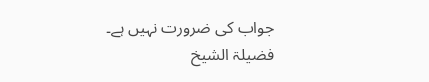جواب کی ضرورت نہیں ہے۔
فضیلۃ الشیخ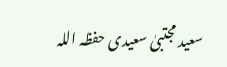سعید مجتبیٰ سعیدی حفظہ اللہ